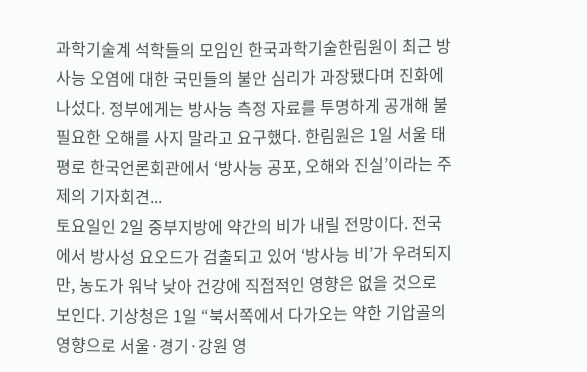과학기술계 석학들의 모임인 한국과학기술한림원이 최근 방사능 오염에 대한 국민들의 불안 심리가 과장됐다며 진화에 나섰다. 정부에게는 방사능 측정 자료를 투명하게 공개해 불필요한 오해를 사지 말라고 요구했다. 한림원은 1일 서울 태평로 한국언론회관에서 ‘방사능 공포, 오해와 진실’이라는 주제의 기자회견...
토요일인 2일 중부지방에 약간의 비가 내릴 전망이다. 전국에서 방사성 요오드가 검출되고 있어 ‘방사능 비’가 우려되지만, 농도가 워낙 낮아 건강에 직접적인 영향은 없을 것으로 보인다. 기상청은 1일 “북서쪽에서 다가오는 약한 기압골의 영향으로 서울·경기·강원 영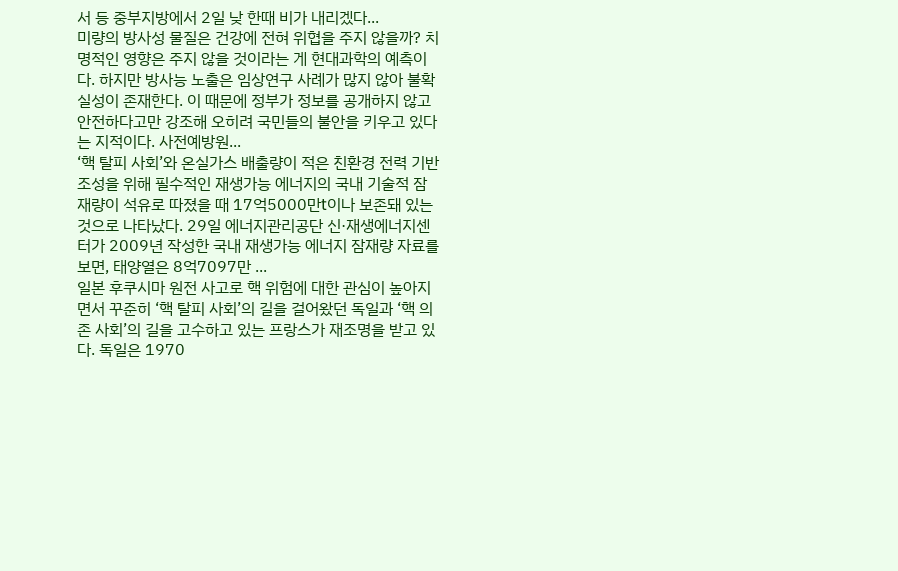서 등 중부지방에서 2일 낮 한때 비가 내리겠다...
미량의 방사성 물질은 건강에 전혀 위협을 주지 않을까? 치명적인 영향은 주지 않을 것이라는 게 현대과학의 예측이다. 하지만 방사능 노출은 임상연구 사례가 많지 않아 불확실성이 존재한다. 이 때문에 정부가 정보를 공개하지 않고 안전하다고만 강조해 오히려 국민들의 불안을 키우고 있다는 지적이다. 사전예방원...
‘핵 탈피 사회’와 온실가스 배출량이 적은 친환경 전력 기반 조성을 위해 필수적인 재생가능 에너지의 국내 기술적 잠재량이 석유로 따졌을 때 17억5000만t이나 보존돼 있는 것으로 나타났다. 29일 에너지관리공단 신·재생에너지센터가 2009년 작성한 국내 재생가능 에너지 잠재량 자료를 보면, 태양열은 8억7097만 ...
일본 후쿠시마 원전 사고로 핵 위험에 대한 관심이 높아지면서 꾸준히 ‘핵 탈피 사회’의 길을 걸어왔던 독일과 ‘핵 의존 사회’의 길을 고수하고 있는 프랑스가 재조명을 받고 있다. 독일은 1970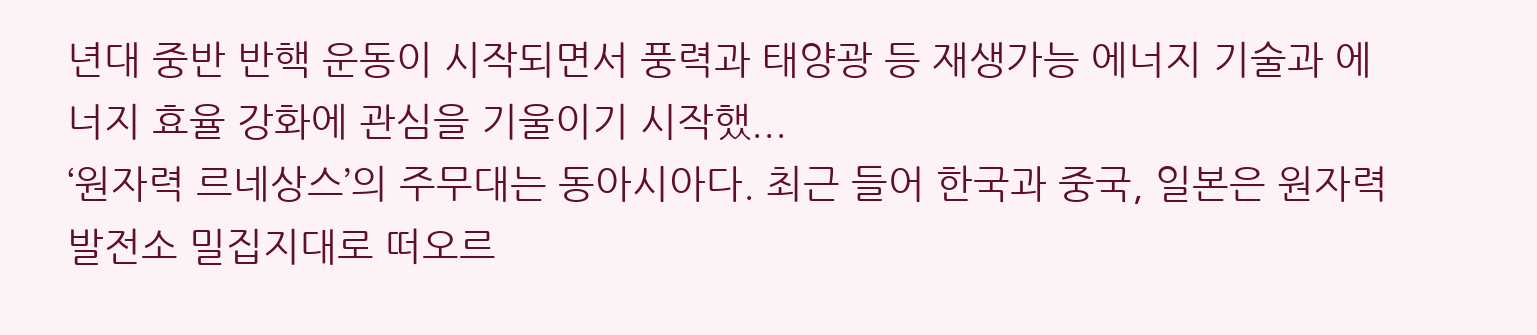년대 중반 반핵 운동이 시작되면서 풍력과 태양광 등 재생가능 에너지 기술과 에너지 효율 강화에 관심을 기울이기 시작했...
‘원자력 르네상스’의 주무대는 동아시아다. 최근 들어 한국과 중국, 일본은 원자력발전소 밀집지대로 떠오르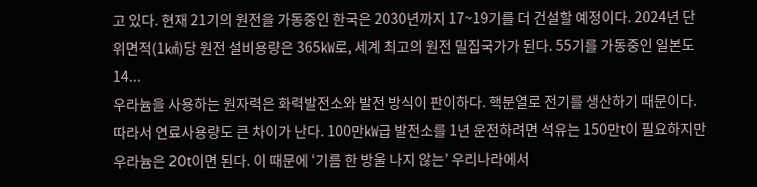고 있다. 현재 21기의 원전을 가동중인 한국은 2030년까지 17~19기를 더 건설할 예정이다. 2024년 단위면적(1㎢)당 원전 설비용량은 365㎾로, 세계 최고의 원전 밀집국가가 된다. 55기를 가동중인 일본도 14...
우라늄을 사용하는 원자력은 화력발전소와 발전 방식이 판이하다. 핵분열로 전기를 생산하기 때문이다. 따라서 연료사용량도 큰 차이가 난다. 100만㎾급 발전소를 1년 운전하려면 석유는 150만t이 필요하지만 우라늄은 20t이면 된다. 이 때문에 ‘기름 한 방울 나지 않는’ 우리나라에서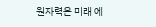원자력은 미래 에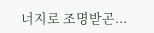너지로 조명받곤...